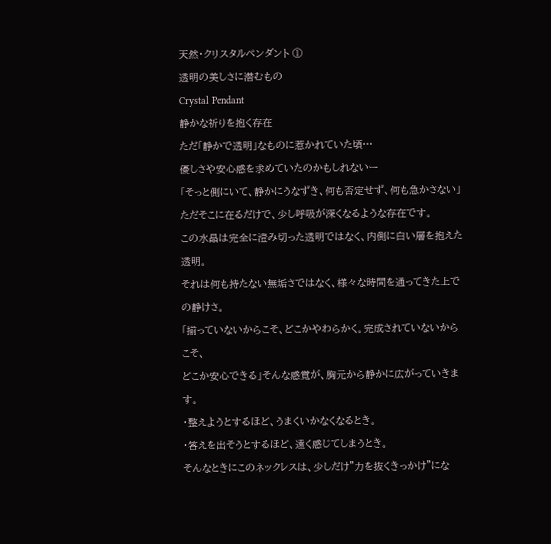天然・クリスタルペンダント ①
透明の美しさに潜むもの
Crystal Pendant
静かな祈りを抱く存在
ただ「静かで透明」なものに惹かれていた頃…
優しさや安心感を求めていたのかもしれないー
「そっと側にいて、静かにうなずき、何も否定せず、何も急かさない」
ただそこに在るだけで、少し呼吸が深くなるような存在です。
この水晶は完全に澄み切った透明ではなく、内側に白い層を抱えた透明。
それは何も持たない無垢さではなく、様々な時間を通ってきた上での静けさ。
「揃っていないからこそ、どこかやわらかく。完成されていないからこそ、
どこか安心できる」そんな感覚が、胸元から静かに広がっていきます。
・整えようとするほど、うまくいかなくなるとき。
・答えを出そうとするほど、遠く感じてしまうとき。
そんなときにこのネックレスは、少しだけ"力を抜くきっかけ"にな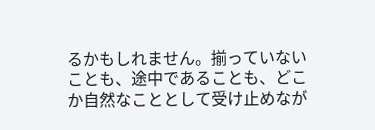るかもしれません。揃っていないことも、途中であることも、どこか自然なこととして受け止めなが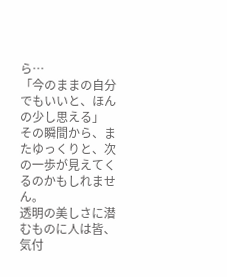ら…
「今のままの自分でもいいと、ほんの少し思える」
その瞬間から、またゆっくりと、次の一歩が見えてくるのかもしれません。
透明の美しさに潜むものに人は皆、気付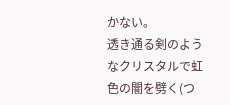かない。
透き通る剣のようなクリスタルで虹色の闇を劈く(つ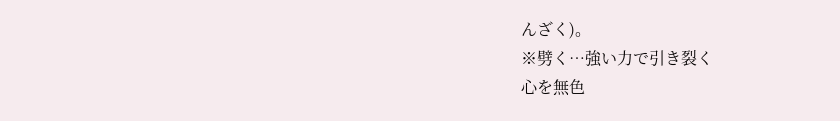んざく)。
※劈く…強い力で引き裂く
心を無色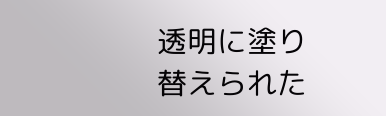透明に塗り替えられた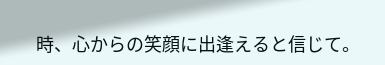時、心からの笑顔に出逢えると信じて。